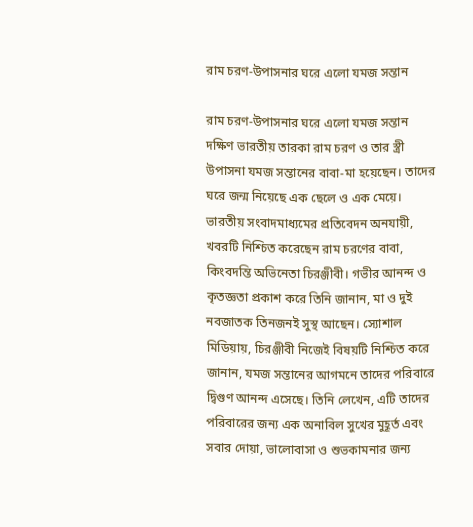রাম চরণ-উপাসনার ঘরে এলো যমজ সন্তান

রাম চরণ-উপাসনার ঘরে এলো যমজ সন্তান দক্ষিণ ভারতীয় তারকা রাম চরণ ও তার স্ত্রী উপাসনা যমজ সন্তানের বাবা-মা হয়েছেন। তাদের ঘরে জন্ম নিয়েছে এক ছেলে ও এক মেয়ে। ভারতীয় সংবাদমাধ্যমের প্রতিবেদন অনযায়ী, খবরটি নিশ্চিত করেছেন রাম চরণের বাবা, কিংবদন্তি অভিনেতা চিরঞ্জীবী। গভীর আনন্দ ও কৃতজ্ঞতা প্রকাশ করে তিনি জানান, মা ও দুই নবজাতক তিনজনই সুস্থ আছেন। স্যোশাল মিডিয়ায়, চিরঞ্জীবী নিজেই বিষয়টি নিশ্চিত করে জানান, যমজ সন্তানের আগমনে তাদের পরিবারে দ্বিগুণ আনন্দ এসেছে। তিনি লেখেন, এটি তাদের পরিবারের জন্য এক অনাবিল সুখের মুহূর্ত এবং সবার দোয়া, ভালোবাসা ও শুভকামনার জন্য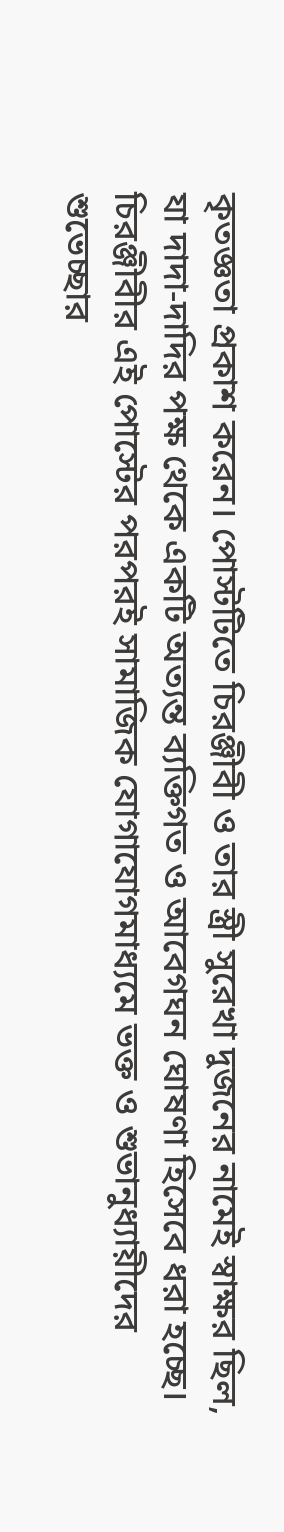কৃতজ্ঞতা প্রকাশ করেন। পোস্টটিতে চিরঞ্জীবী ও তার স্ত্রী সুরেখা দুজনের নামেই স্বাক্ষর ছিল, যা দাদা-দাদির পক্ষ থেকে একটি অত্যন্ত ব্যক্তিগত ও আবেগঘন ঘোষণা হিসেবে ধরা হচ্ছে। চিরঞ্জীবীর এই পোস্টের পরপরই সামাজিক যোগাযোগমাধ্যমে ভক্ত ও শুভানুধ্যায়ীদের শুভেচ্ছার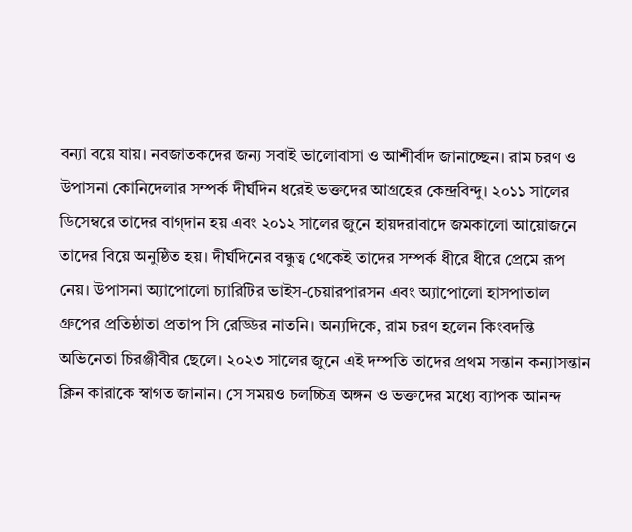বন্যা বয়ে যায়। নবজাতকদের জন্য সবাই ভালোবাসা ও আশীর্বাদ জানাচ্ছেন। রাম চরণ ও উপাসনা কোনিদেলার সম্পর্ক দীর্ঘদিন ধরেই ভক্তদের আগ্রহের কেন্দ্রবিন্দু। ২০১১ সালের ডিসেম্বরে তাদের বাগ্‌দান হয় এবং ২০১২ সালের জুনে হায়দরাবাদে জমকালো আয়োজনে তাদের বিয়ে অনুষ্ঠিত হয়। দীর্ঘদিনের বন্ধুত্ব থেকেই তাদের সম্পর্ক ধীরে ধীরে প্রেমে রূপ নেয়। উপাসনা অ্যাপোলো চ্যারিটির ভাইস-চেয়ারপারসন এবং অ্যাপোলো হাসপাতাল গ্রুপের প্রতিষ্ঠাতা প্রতাপ সি রেড্ডির নাতনি। অন্যদিকে, রাম চরণ হলেন কিংবদন্তি অভিনেতা চিরঞ্জীবীর ছেলে। ২০২৩ সালের জুনে এই দম্পতি তাদের প্রথম সন্তান কন্যাসন্তান ক্লিন কারাকে স্বাগত জানান। সে সময়ও চলচ্চিত্র অঙ্গন ও ভক্তদের মধ্যে ব্যাপক আনন্দ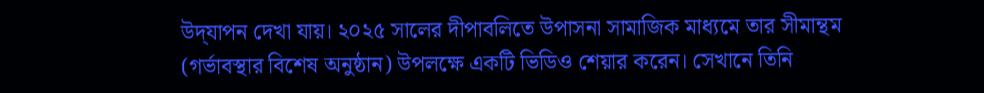উদ্‌যাপন দেখা যায়। ২০২৫ সালের দীপাবলিতে উপাসনা সামাজিক মাধ্যমে তার সীমান্থম (গর্ভাবস্থার বিশেষ অনুষ্ঠান) উপলক্ষে একটি ভিডিও শেয়ার করেন। সেখানে তিনি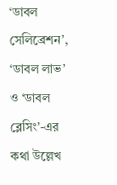‘ডাবল সেলিব্রেশন’, ‘ডাবল লাভ’ ও ‘ডাবল ব্লেসিং’-এর কথা উল্লেখ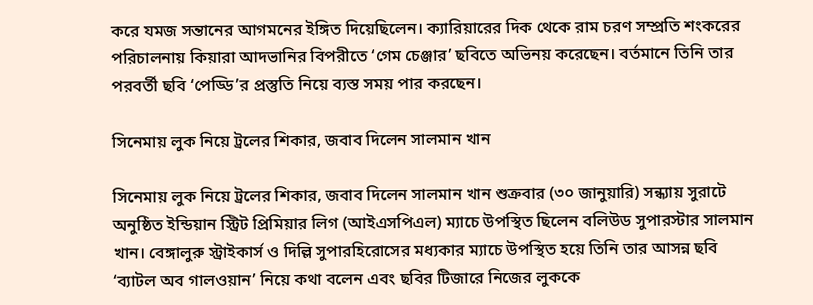করে যমজ সন্তানের আগমনের ইঙ্গিত দিয়েছিলেন। ক্যারিয়ারের দিক থেকে রাম চরণ সম্প্রতি শংকরের পরিচালনায় কিয়ারা আদভানির বিপরীতে ‘গেম চেঞ্জার’ ছবিতে অভিনয় করেছেন। বর্তমানে তিনি তার পরবর্তী ছবি ‘পেড্ডি’র প্রস্তুতি নিয়ে ব্যস্ত সময় পার করছেন।

সিনেমায় লুক নিয়ে ট্রলের শিকার, জবাব দিলেন সালমান খান

সিনেমায় লুক নিয়ে ট্রলের শিকার, জবাব দিলেন সালমান খান শুক্রবার (৩০ জানুয়ারি) সন্ধ্যায় সুরাটে অনুষ্ঠিত ইন্ডিয়ান স্ট্রিট প্রিমিয়ার লিগ (আইএসপিএল) ম্যাচে উপস্থিত ছিলেন বলিউড সুপারস্টার সালমান খান। বেঙ্গালুরু স্ট্রাইকার্স ও দিল্লি সুপারহিরোসের মধ্যকার ম্যাচে উপস্থিত হয়ে তিনি তার আসন্ন ছবি ‘ব্যাটল অব গালওয়ান’ নিয়ে কথা বলেন এবং ছবির টিজারে নিজের লুককে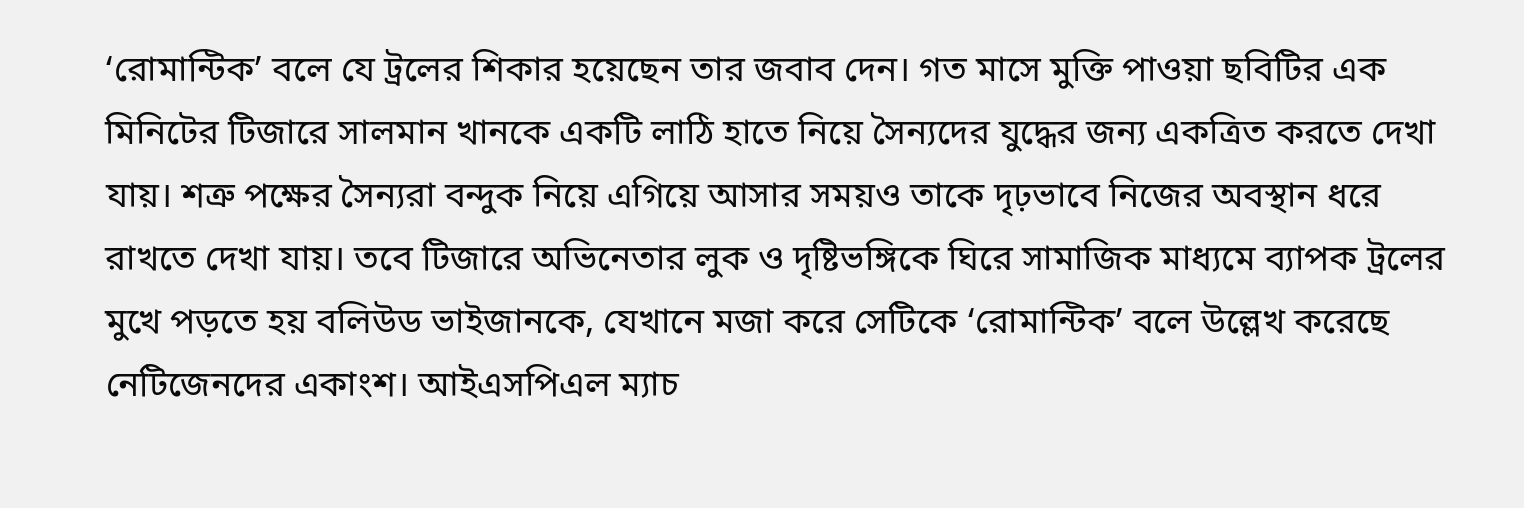‘রোমান্টিক’ বলে যে ট্রলের শিকার হয়েছেন তার জবাব দেন। গত মাসে মুক্তি পাওয়া ছবিটির এক মিনিটের টিজারে সালমান খানকে একটি লাঠি হাতে নিয়ে সৈন্যদের যুদ্ধের জন্য একত্রিত করতে দেখা যায়। শত্রু পক্ষের সৈন্যরা বন্দুক নিয়ে এগিয়ে আসার সময়ও তাকে দৃঢ়ভাবে নিজের অবস্থান ধরে রাখতে দেখা যায়। তবে টিজারে অভিনেতার লুক ও দৃষ্টিভঙ্গিকে ঘিরে সামাজিক মাধ্যমে ব্যাপক ট্রলের মুখে পড়তে হয় বলিউড ভাইজানকে, যেখানে মজা করে সেটিকে ‘রোমান্টিক’ বলে উল্লেখ করেছে নেটিজেনদের একাংশ। আইএসপিএল ম্যাচ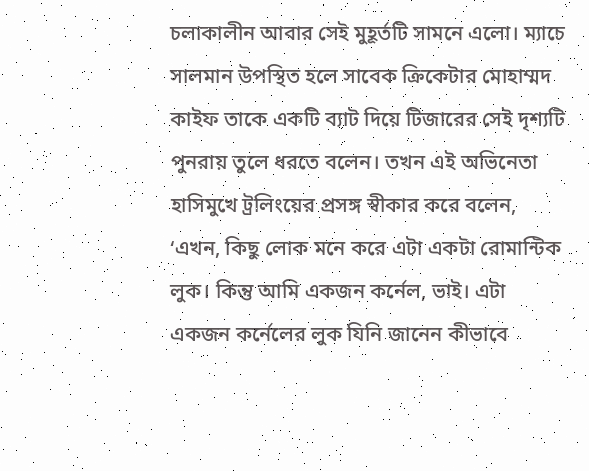চলাকালীন আবার সেই মুহূর্তটি সামনে এলো। ম্যাচে সালমান উপস্থিত হলে সাবেক ক্রিকেটার মোহাম্মদ কাইফ তাকে একটি ব্যাট দিয়ে টিজারের সেই দৃশ্যটি পুনরায় তুলে ধরতে বলেন। তখন এই অভিনেতা হাসিমুখে ট্রলিংয়ের প্রসঙ্গ স্বীকার করে বলেন, ‘এখন, কিছু লোক মনে করে এটা একটা রোমান্টিক লুক। কিন্তু আমি একজন কর্নেল, ভাই। এটা একজন কর্নেলের লুক যিনি জানেন কীভাবে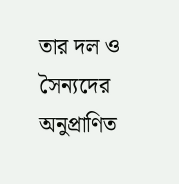তার দল ও সৈন্যদের অনুপ্রাণিত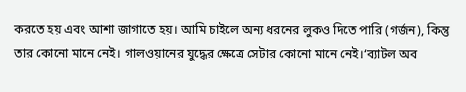করতে হয় এবং আশা জাগাতে হয়। আমি চাইলে অন্য ধরনের লুকও দিতে পারি (গর্জন), কিন্তু তার কোনো মানে নেই। গালওয়ানের যুদ্ধের ক্ষেত্রে সেটার কোনো মানে নেই।‘ব্যাটল অব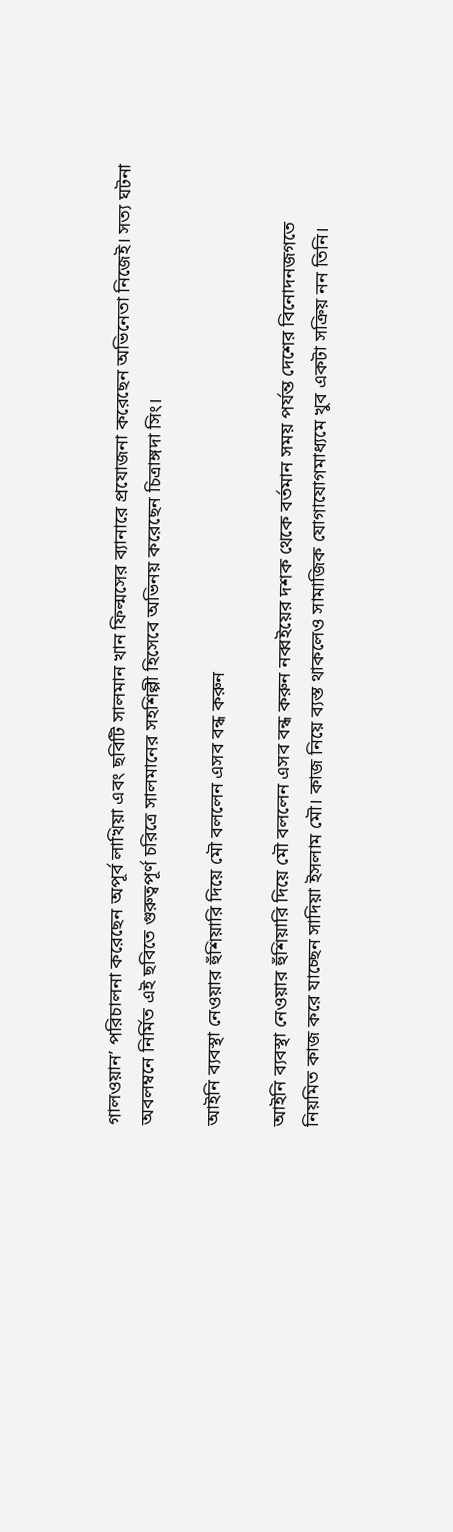গালওয়ান’ পরিচালনা করেছেন অপূর্ব লাখিয়া এবং ছবিটি সালমান খান ফিল্মসের ব্যানারে প্রযোজনা করেছেন অভিনেতা নিজেই। সত্য ঘটনা অবলম্বনে নির্মিত এই ছবিতে গুরুত্বপূর্ণ চরিত্রে সালমানের সহশিল্পী হিসেবে অভিনয় করেছেন চিত্রাঙ্গদা সিং।

আইনি ব্যবস্থা নেওয়ার হুঁশিয়ারি দিয়ে মৌ বললেন এসব বন্ধ করুন

আইনি ব্যবস্থা নেওয়ার হুঁশিয়ারি দিয়ে মৌ বললেন এসব বন্ধ করুন নব্বইয়ের দশক থেকে বর্তমান সময় পর্যন্ত দেশের বিনোদনজগতে নিয়মিত কাজ করে যাচ্ছেন সাদিয়া ইসলাম মৌ। কাজ নিয়ে ব্যস্ত থাকলেও সামাজিক যোগাযোগমাধ্যমে খুব একটা সক্রিয় নন তিনি।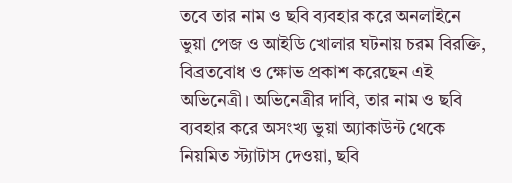তবে তার নাম ও ছবি ব্যবহার করে অনলাইনে ভুয়া পেজ ও আইডি খোলার ঘটনায় চরম বিরক্তি, বিব্রতবোধ ও ক্ষোভ প্রকাশ করেছেন এই অভিনেত্রী। অভিনেত্রীর দাবি, তার নাম ও ছবি ব্যবহার করে অসংখ্য ভুয়া অ্যাকাউন্ট থেকে নিয়মিত স্ট্যাটাস দেওয়া, ছবি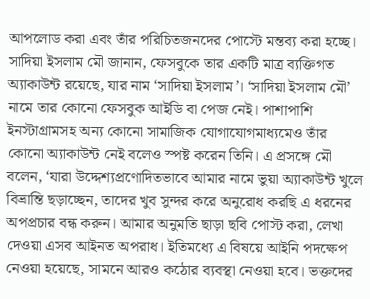আপলোড করা এবং তাঁর পরিচিতজনদের পোস্টে মন্তব্য করা হচ্ছে। সাদিয়া ইসলাম মৌ জানান, ফেসবুকে তার একটি মাত্র ব্যক্তিগত অ্যাকাউন্ট রয়েছে, যার নাম ‘সাদিয়া ইসলাম’। ‘সাদিয়া ইসলাম মৌ’ নামে তার কোনো ফেসবুক আইডি বা পেজ নেই। পাশাপাশি ইনস্টাগ্রামসহ অন্য কোনো সামাজিক যোগাযোগমাধ্যমেও তাঁর কোনো অ্যাকাউন্ট নেই বলেও স্পষ্ট করেন তিনি। এ প্রসঙ্গে মৌ বলেন, ‘যারা উদ্দেশ্যপ্রণোদিতভাবে আমার নামে ভুয়া অ্যাকাউন্ট খুলে বিভ্রান্তি ছড়াচ্ছেন, তাদের খুব সুন্দর করে অনুরোধ করছি এ ধরনের অপপ্রচার বন্ধ করুন। আমার অনুমতি ছাড়া ছবি পোস্ট করা, লেখা দেওয়া এসব আইনত অপরাধ। ইতিমধ্যে এ বিষয়ে আইনি পদক্ষেপ নেওয়া হয়েছে, সামনে আরও কঠোর ব্যবস্থা নেওয়া হবে। ভক্তদের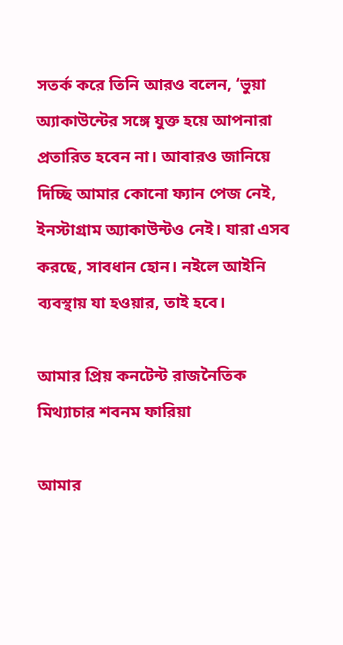সতর্ক করে তিনি আরও বলেন, ‘ভুয়া অ্যাকাউন্টের সঙ্গে যুক্ত হয়ে আপনারা প্রতারিত হবেন না। আবারও জানিয়ে দিচ্ছি আমার কোনো ফ্যান পেজ নেই, ইনস্টাগ্রাম অ্যাকাউন্টও নেই। যারা এসব করছে, সাবধান হোন। নইলে আইনি ব্যবস্থায় যা হওয়ার, তাই হবে।

আমার প্রিয় কনটেন্ট রাজনৈতিক মিথ‍্যাচার শবনম ফারিয়া

আমার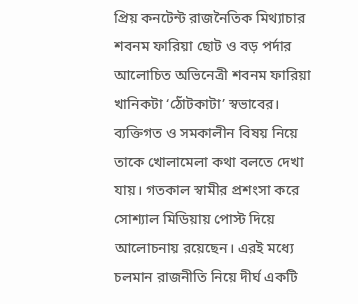প্রিয় কনটেন্ট রাজনৈতিক মিথ‍্যাচার শবনম ফারিয়া ছোট ও বড় পর্দার আলোচিত অভিনেত্রী শবনম ফারিয়া খানিকটা ‘ঠোঁটকাটা’ স্বভাবের। ব্যক্তিগত ও সমকালীন বিষয় নিয়ে তাকে খোলামেলা কথা বলতে দেখা যায়। গতকাল স্বামীর প্রশংসা করে সোশ্যাল মিডিয়ায় পোস্ট দিয়ে আলোচনায় রয়েছেন। এরই মধ্যে চলমান রাজনীতি নিয়ে দীর্ঘ একটি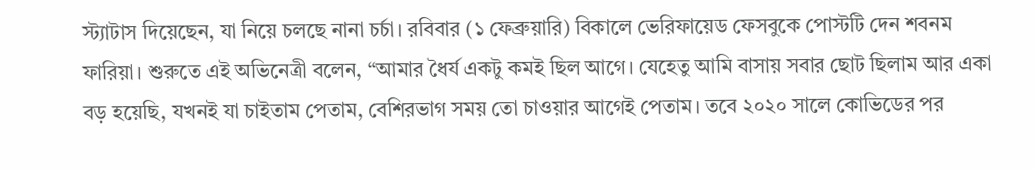স্ট্যাটাস দিয়েছেন, যা নিয়ে চলছে নানা চর্চা। রবিবার (১ ফেব্রুয়ারি) বিকালে ভেরিফায়েড ফেসবুকে পোস্টটি দেন শবনম ফারিয়া। শুরুতে এই অভিনেত্রী বলেন, “আমার ধৈর্য একটু কমই ছিল আগে। যেহেতু আমি বাসায় সবার ছোট ছিলাম আর একা বড় হয়েছি, যখনই যা চাইতাম পেতাম, বেশিরভাগ সময় তো চাওয়ার আগেই পেতাম। তবে ২০২০ সালে কোভিডের পর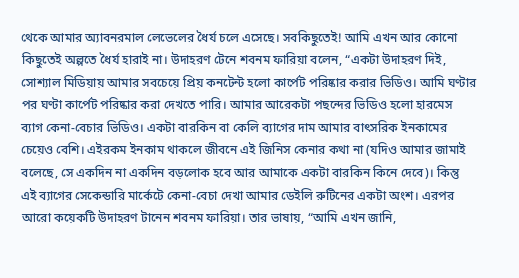থেকে আমার অ্যাবনরমাল লেভেলের ধৈর্য চলে এসেছে। সবকিছুতেই! আমি এখন আর কোনো কিছুতেই অল্পতে ধৈর্য হারাই না। উদাহরণ টেনে শবনম ফারিয়া বলেন, “একটা উদাহরণ দিই, সোশ্যাল মিডিয়ায় আমার সবচেয়ে প্রিয় কনটেন্ট হলো কার্পেট পরিষ্কার করার ভিডিও। আমি ঘণ্টার পর ঘণ্টা কার্পেট পরিষ্কার করা দেখতে পারি। আমার আরেকটা পছন্দের ভিডিও হলো হারমেস ব্যাগ কেনা-বেচার ভিডিও। একটা বারকিন বা কেলি ব্যাগের দাম আমার বাৎসরিক ইনকামের চেয়েও বেশি। এইরকম ইনকাম থাকলে জীবনে এই জিনিস কেনার কথা না (যদিও আমার জামাই বলেছে, সে একদিন না একদিন বড়লোক হবে আর আমাকে একটা বারকিন কিনে দেবে)। কিন্তু এই ব্যাগের সেকেন্ডারি মার্কেটে কেনা-বেচা দেখা আমার ডেইলি রুটিনের একটা অংশ। এরপর আরো কয়েকটি উদাহরণ টানেন শবনম ফারিয়া। তার ভাষায়, “আমি এখন জানি,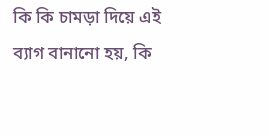কি কি চামড়া দিয়ে এই ব্যাগ বানানো হয়, কি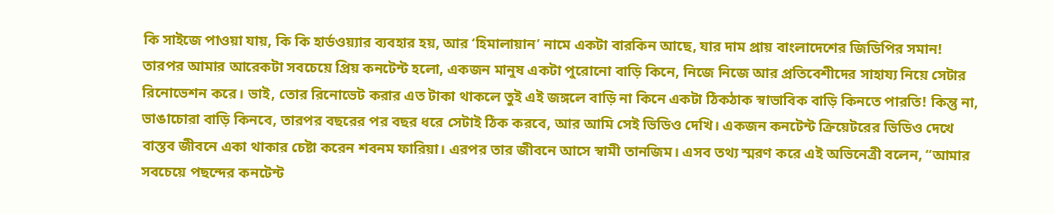কি সাইজে পাওয়া যায়, কি কি হার্ডওয়্যার ব্যবহার হয়, আর ‘হিমালায়ান’ নামে একটা বারকিন আছে, যার দাম প্রায় বাংলাদেশের জিডিপির সমান! তারপর আমার আরেকটা সবচেয়ে প্রিয় কনটেন্ট হলো, একজন মানুষ একটা পুরোনো বাড়ি কিনে, নিজে নিজে আর প্রতিবেশীদের সাহায্য নিয়ে সেটার রিনোভেশন করে। ভাই, তোর রিনোভেট করার এত টাকা থাকলে তুই এই জঙ্গলে বাড়ি না কিনে একটা ঠিকঠাক স্বাভাবিক বাড়ি কিনতে পারতি! কিন্তু না, ভাঙাচোরা বাড়ি কিনবে, তারপর বছরের পর বছর ধরে সেটাই ঠিক করবে, আর আমি সেই ভিডিও দেখি। একজন কনটেন্ট ক্রিয়েটরের ভিডিও দেখে বাস্তব জীবনে একা থাকার চেষ্টা করেন শবনম ফারিয়া। এরপর তার জীবনে আসে স্বামী তানজিম। এসব তথ্য স্মরণ করে এই অভিনেত্রী বলেন, “আমার সবচেয়ে পছন্দের কনটেন্ট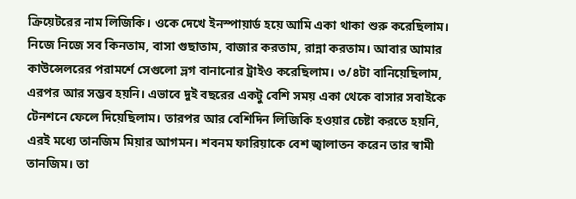ক্রিয়েটরের নাম লিজিকি। ওকে দেখে ইনস্পায়ার্ড হয়ে আমি একা থাকা শুরু করেছিলাম। নিজে নিজে সব কিনতাম, বাসা গুছাতাম, বাজার করতাম, রান্না করতাম। আবার আমার কাউন্সেলরের পরামর্শে সেগুলো ভ্লগ বানানোর ট্রাইও করেছিলাম। ৩/৪টা বানিয়েছিলাম, এরপর আর সম্ভব হয়নি। এভাবে দুই বছরের একটু বেশি সময় একা থেকে বাসার সবাইকে টেনশনে ফেলে দিয়েছিলাম। তারপর আর বেশিদিন লিজিকি হওয়ার চেষ্টা করতে হয়নি, এরই মধ্যে তানজিম মিয়ার আগমন। শবনম ফারিয়াকে বেশ জ্বালাতন করেন তার স্বামী তানজিম। তা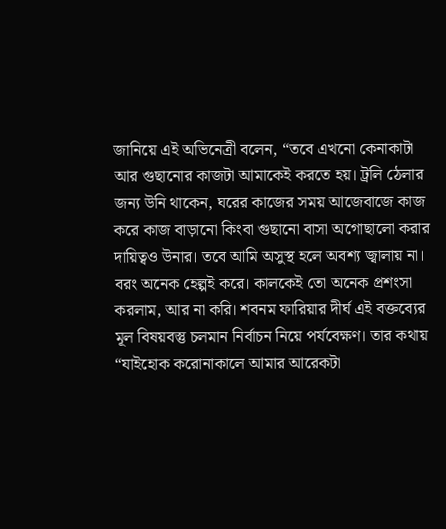জানিয়ে এই অভিনেত্রী বলেন, “তবে এখনো কেনাকাটা আর গুছানোর কাজটা আমাকেই করতে হয়। ট্রলি ঠেলার জন্য উনি থাকেন, ঘরের কাজের সময় আজেবাজে কাজ করে কাজ বাড়ানো কিংবা গুছানো বাসা অগোছালো করার দায়িত্বও উনার। তবে আমি অসুস্থ হলে অবশ্য জ্বালায় না। বরং অনেক হেল্পই করে। কালকেই তো অনেক প্রশংসা করলাম, আর না করি। শবনম ফারিয়ার দীর্ঘ এই বক্তব্যের মূল বিষয়বস্তু চলমান নির্বাচন নিয়ে পর্যবেক্ষণ। তার কথায় “যাইহোক করোনাকালে আমার আরেকটা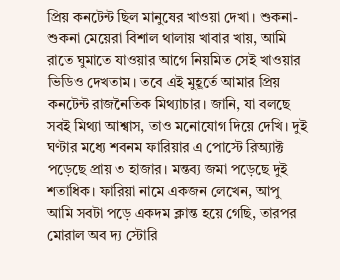প্রিয় কনটেন্ট ছিল মানুষের খাওয়া দেখা। শুকনা-শুকনা মেয়েরা বিশাল থালায় খাবার খায়, আমি রাতে ঘুমাতে যাওয়ার আগে নিয়মিত সেই খাওয়ার ভিডিও দেখতাম। তবে এই মুহূর্তে আমার প্রিয় কনটেন্ট রাজনৈতিক মিথ‍্যাচার। জানি, যা বলছে সবই মিথ‍্যা আশ্বাস, তাও মনোযোগ দিয়ে দেখি। দুই ঘণ্টার মধ্যে শবনম ফারিয়ার এ পোস্টে রিঅ্যাক্ট পড়েছে প্রায় ৩ হাজার। মন্তব্য জমা পড়েছে দুই শতাধিক। ফারিয়া নামে একজন লেখেন, আপু আমি সবটা পড়ে একদম ক্লান্ত হয়ে গেছি, তারপর মোরাল অব দ্য স্টোরি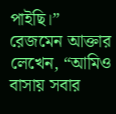পাইছি।” রেজমেন আক্তার লেখেন, “আমিও বাসায় সবার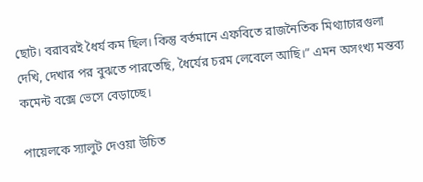ছোট। বরাবরই ধৈর্য কম ছিল। কিন্তু বর্তমানে এফবিতে রাজনৈতিক মিথ্যাচারগুলা দেখি, দেখার পর বুঝতে পারতেছি, ধৈর্যের চরম লেবেলে আছি।” এমন অসংখ্য মন্তব্য কমেন্ট বক্সে ভেসে বেড়াচ্ছে।

পায়েলকে স্যালুট দেওয়া উচিত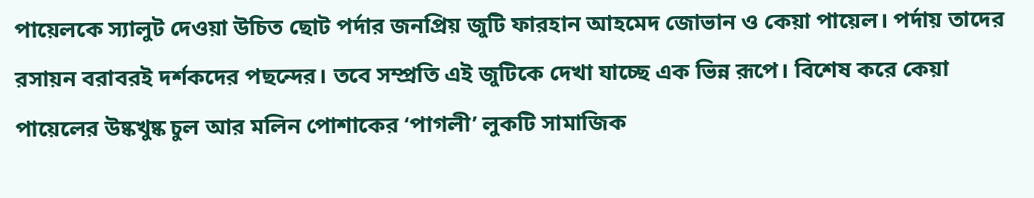পায়েলকে স্যালুট দেওয়া উচিত ছোট পর্দার জনপ্রিয় জুটি ফারহান আহমেদ জোভান ও কেয়া পায়েল। পর্দায় তাদের রসায়ন বরাবরই দর্শকদের পছন্দের। তবে সম্প্রতি এই জুটিকে দেখা যাচ্ছে এক ভিন্ন রূপে। বিশেষ করে কেয়া পায়েলের উষ্কখুষ্ক চুল আর মলিন পোশাকের ‘পাগলী’ লুকটি সামাজিক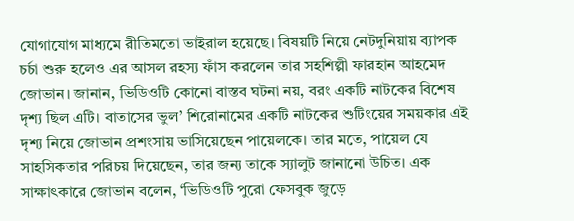যোগাযোগ মাধ্যমে রীতিমতো ভাইরাল হয়েছে। বিষয়টি নিয়ে নেটদুনিয়ায় ব্যাপক চর্চা শুরু হলেও এর আসল রহস্য ফাঁস করলেন তার সহশিল্পী ফারহান আহমেদ জোভান। জানান, ভিডিওটি কোনো বাস্তব ঘটনা নয়, বরং একটি নাটকের বিশেষ দৃশ্য ছিল এটি। বাতাসের ভুল’ শিরোনামের একটি নাটকের শুটিংয়ের সময়কার এই দৃশ্য নিয়ে জোভান প্রশংসায় ভাসিয়েছেন পায়েলকে। তার মতে, পায়েল যে সাহসিকতার পরিচয় দিয়েছেন, তার জন্য তাকে স্যালুট জানানো উচিত। এক সাক্ষাৎকারে জোভান বলেন, ‘ভিডিওটি পুরো ফেসবুক জুড়ে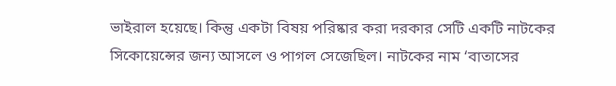ভাইরাল হয়েছে। কিন্তু একটা বিষয় পরিষ্কার করা দরকার সেটি একটি নাটকের সিকোয়েন্সের জন্য আসলে ও পাগল সেজেছিল। নাটকের নাম ‘বাতাসের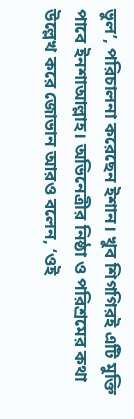ভুল’, পরিচালনা করেছেন ইশান। খুব শিগগিরই এটি মুক্তি পাবে ইনশাআল্লাহ। অভিনেত্রীর নিষ্ঠা ও পরিশ্রমের কথা উল্লেখ করে জোভান আরও বলেন, ‘ওই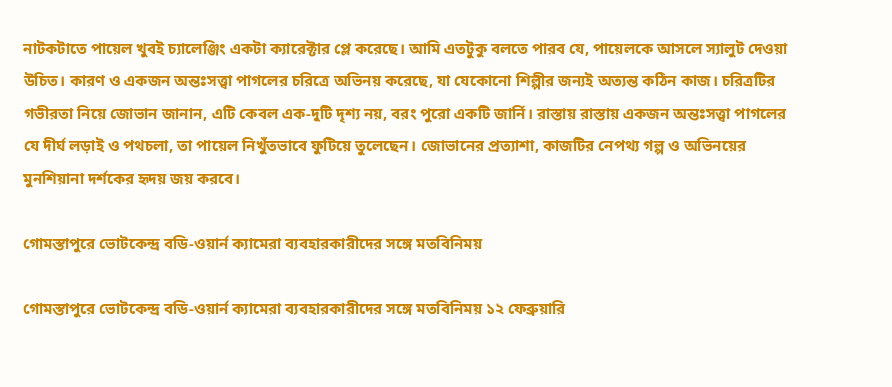নাটকটাতে পায়েল খুবই চ্যালেঞ্জিং একটা ক্যারেক্টার প্লে করেছে। আমি এতটুকু বলতে পারব যে, পায়েলকে আসলে স্যালুট দেওয়া উচিত। কারণ ও একজন অন্তঃসত্ত্বা পাগলের চরিত্রে অভিনয় করেছে, যা যেকোনো শিল্পীর জন্যই অত্যন্ত কঠিন কাজ। চরিত্রটির গভীরতা নিয়ে জোভান জানান, এটি কেবল এক-দুটি দৃশ্য নয়, বরং পুরো একটি জার্নি। রাস্তায় রাস্তায় একজন অন্তঃসত্ত্বা পাগলের যে দীর্ঘ লড়াই ও পথচলা, তা পায়েল নিখুঁতভাবে ফুটিয়ে তুলেছেন। জোভানের প্রত্যাশা, কাজটির নেপথ্য গল্প ও অভিনয়ের মুনশিয়ানা দর্শকের হৃদয় জয় করবে।

গোমস্তাপুরে ভোটকেন্দ্র বডি-ওয়ার্ন ক্যামেরা ব্যবহারকারীদের সঙ্গে মতবিনিময়

গোমস্তাপুরে ভোটকেন্দ্র বডি-ওয়ার্ন ক্যামেরা ব্যবহারকারীদের সঙ্গে মতবিনিময় ১২ ফেব্রুয়ারি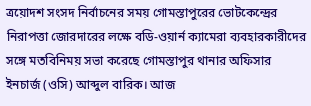ত্রয়োদশ সংসদ নির্বাচনের সময় গোমস্তাপুরের ভোটকেন্দ্রের নিরাপত্তা জোরদারের লক্ষে বডি-ওয়ার্ন ক্যামেরা ব্যবহারকারীদের সঙ্গে মতবিনিময় সভা করেছে গোমস্তাপুর থানার অফিসার ইনচার্জ (ওসি) আব্দুল বারিক। আজ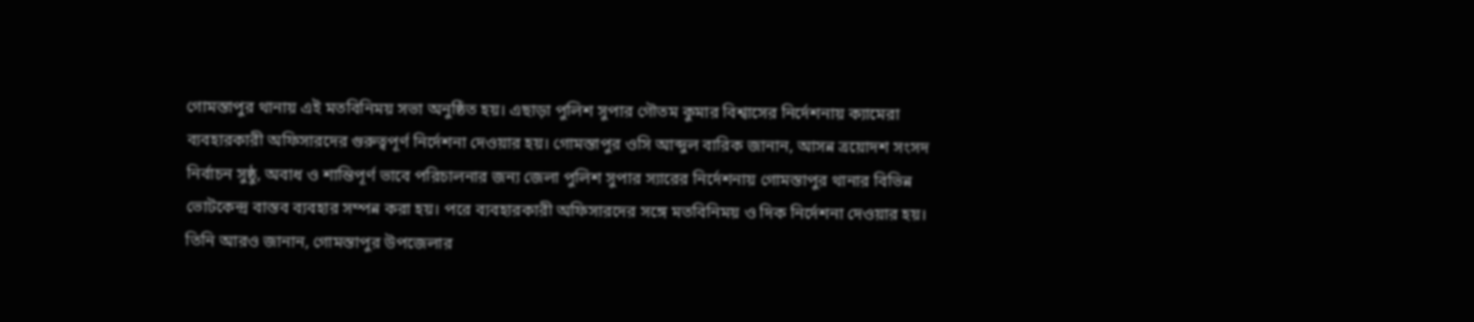গোমস্তাপুর থানায় এই মতবিনিময় সভা অনুষ্ঠিত হয়। এছাড়া পুলিশ সুপার গৌতম কুমার বিশ্বাসের নির্দেশনায় ক্যামেরা ব্যবহারকারী অফিসারদের গুরুত্বপূর্ণ নির্দেশনা দেওয়ার হয়। গোমস্তাপুর ওসি আব্দুল বারিক জানান, আসন্ন ত্রয়োদশ সংসদ নির্বাচন সুষ্ঠু, অবাধ ও শান্তিপূর্ণ ভাবে পরিচালনার জন্য জেলা পুলিশ সুপার স্যারের নির্দেশনায় গোমস্তাপুর থানার বিভিন্ন ভোটকেন্দ্র বাস্তব ব্যবহার সম্পন্ন করা হয়। পরে ব্যবহারকারী অফিসারদের সঙ্গে মতবিনিময় ও দিক নির্দেশনা দেওয়ার হয়। তিনি আরও জানান, গোমস্তাপুর উপজেলার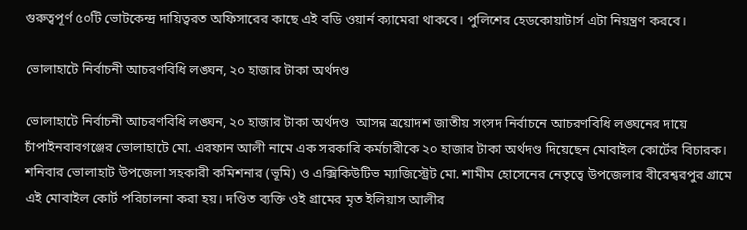গুরুত্বপূর্ণ ৫০টি ভোটকেন্দ্র দায়িত্বরত অফিসারের কাছে এই বডি ওয়ার্ন ক্যামেরা থাকবে। পুলিশের হেডকোয়াটার্স এটা নিয়ন্ত্রণ করবে।

ভোলাহাটে নির্বাচনী আচরণবিধি লঙ্ঘন, ২০ হাজার টাকা অর্থদণ্ড

ভোলাহাটে নির্বাচনী আচরণবিধি লঙ্ঘন, ২০ হাজার টাকা অর্থদণ্ড  আসন্ন ত্রয়োদশ জাতীয় সংসদ নির্বাচনে আচরণবিধি লঙ্ঘনের দায়ে চাঁপাইনবাবগঞ্জের ভোলাহাটে মো. এরফান আলী নামে এক সরকারি কর্মচারীকে ২০ হাজার টাকা অর্থদণ্ড দিয়েছেন মোবাইল কোর্টের বিচারক। শনিবার ভোলাহাট উপজেলা সহকারী কমিশনার (ভূমি) ও এক্সিকিউটিভ ম্যাজিস্ট্রেট মো. শামীম হোসেনের নেতৃত্বে উপজেলার বীরেশ্বরপুর গ্রামে এই মোবাইল কোর্ট পরিচালনা করা হয়। দণ্ডিত ব্যক্তি ওই গ্রামের মৃত ইলিয়াস আলীর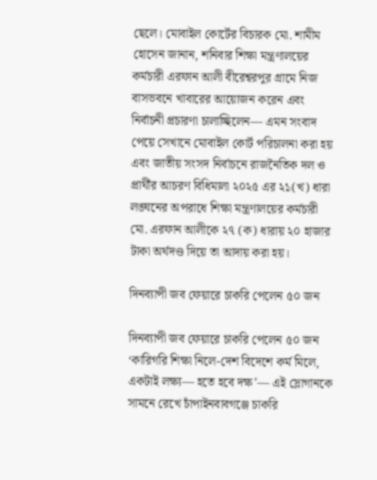ছেলে। মোবাইল কোর্টের বিচারক মো. শামীম হোসেন জানান, শনিবার শিক্ষা মন্ত্রণালয়ের কর্মচারী এরফান আলী বীরেশ্বরপুর গ্রামে নিজ বাসভবনে খাবারের আয়োজন করেন এবং নির্বাচনী প্রচারণা চালাচ্ছিলেন— এমন সংবাদ পেয়ে সেখানে মোবাইল কোর্ট পরিচালনা করা হয় এবং জাতীয় সংসদ নির্বাচনে রাজনৈতিক দল ও প্রার্থীর আচরণ বিধিমালা ২০২৫ এর ২১(খ) ধারা লঙ্ঘনের অপরাধে শিক্ষা মন্ত্রণালয়ের কর্মচারী মো. এরফান আলীকে ২৭ (ক) ধারায় ২০ হাজার টাকা অর্থদণ্ড দিয়ে তা আদায় করা হয়।

দিনব্যাপী জব ফেয়ারে চাকরি পেলেন ৫০ জন

দিনব্যাপী জব ফেয়ারে চাকরি পেলেন ৫০ জন ‘কারিগরি শিক্ষা নিলে-দেশ বিদেশে কর্ম মিলে, একটাই লক্ষ্য— হতে হবে দক্ষ’— এই স্লোগানকে সামনে রেখে চাঁপাইনবাবগঞ্জে চাকরি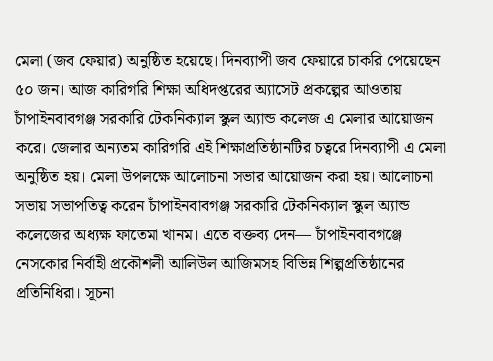মেলা (জব ফেয়ার) অনুষ্ঠিত হয়েছে। দিনব্যাপী জব ফেয়ারে চাকরি পেয়েছেন ৫০ জন। আজ কারিগরি শিক্ষা অধিদপ্তরের অ্যাসেট প্রকল্পের আওতায় চাঁপাইনবাবগঞ্জ সরকারি টেকনিক্যাল স্কুল অ্যান্ড কলেজ এ মেলার আয়োজন করে। জেলার অন্যতম কারিগরি এই শিক্ষাপ্রতিষ্ঠানটির চত্বরে দিনব্যাপী এ মেলা অনুষ্ঠিত হয়। মেলা উপলক্ষে আলোচনা সভার আয়োজন করা হয়। আলোচনা সভায় সভাপতিত্ব করেন চাঁপাইনবাবগঞ্জ সরকারি টেকনিক্যাল স্কুল অ্যান্ড কলেজের অধ্যক্ষ ফাতেমা খানম। এতে বক্তব্য দেন— চাঁপাইনবাবগঞ্জে নেসকোর নির্বাহী প্রকৌশলী আলিউল আজিমসহ বিভিন্ন শিল্পপ্রতিষ্ঠানের প্রতিনিধিরা। সূচনা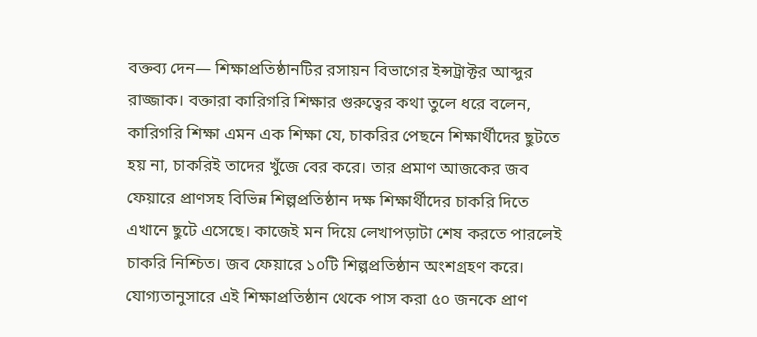বক্তব্য দেন— শিক্ষাপ্রতিষ্ঠানটির রসায়ন বিভাগের ইন্সট্রাক্টর আব্দুর রাজ্জাক। বক্তারা কারিগরি শিক্ষার গুরুত্বের কথা তুলে ধরে বলেন, কারিগরি শিক্ষা এমন এক শিক্ষা যে, চাকরির পেছনে শিক্ষার্থীদের ছুটতে হয় না, চাকরিই তাদের খুঁজে বের করে। তার প্রমাণ আজকের জব ফেয়ারে প্রাণসহ বিভিন্ন শিল্পপ্রতিষ্ঠান দক্ষ শিক্ষার্থীদের চাকরি দিতে এখানে ছুটে এসেছে। কাজেই মন দিয়ে লেখাপড়াটা শেষ করতে পারলেই চাকরি নিশ্চিত। জব ফেয়ারে ১০টি শিল্পপ্রতিষ্ঠান অংশগ্রহণ করে। যোগ্যতানুসারে এই শিক্ষাপ্রতিষ্ঠান থেকে পাস করা ৫০ জনকে প্রাণ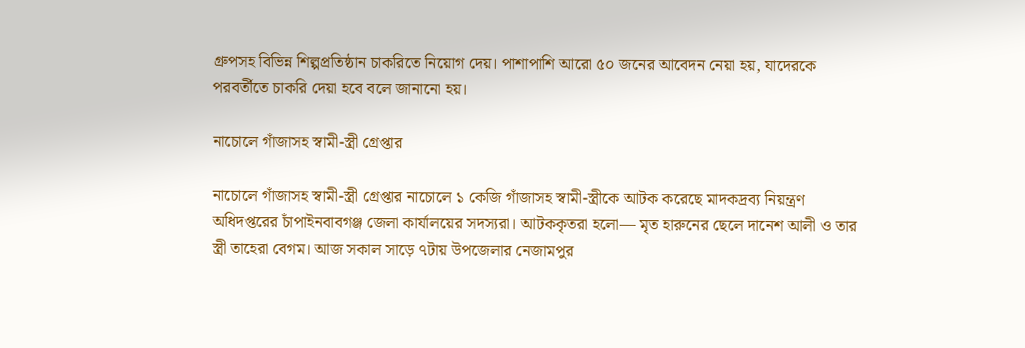গ্রুপসহ বিভিন্ন শিল্পপ্রতিষ্ঠান চাকরিতে নিয়োগ দেয়। পাশাপাশি আরো ৫০ জনের আবেদন নেয়া হয়, যাদেরকে পরবর্তীতে চাকরি দেয়া হবে বলে জানানো হয়।

নাচোলে গাঁজাসহ স্বামী-স্ত্রী গ্রেপ্তার

নাচোলে গাঁজাসহ স্বামী-স্ত্রী গ্রেপ্তার নাচোলে ১ কেজি গাঁজাসহ স্বামী-স্ত্রীকে আটক করেছে মাদকদ্রব্য নিয়ন্ত্রণ অধিদপ্তরের চাঁপাইনবাবগঞ্জ জেলা কার্যালয়ের সদস্যরা। আটককৃতরা হলো— মৃত হারুনের ছেলে দানেশ আলী ও তার স্ত্রী তাহেরা বেগম। আজ সকাল সাড়ে ৭টায় উপজেলার নেজামপুর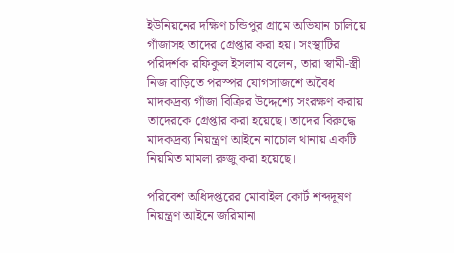ইউনিয়নের দক্ষিণ চন্ডিপুর গ্রামে অভিযান চালিয়ে গাঁজাসহ তাদের গ্রেপ্তার করা হয়। সংস্থাটির পরিদর্শক রফিকুল ইসলাম বলেন, তারা স্বামী-স্ত্রী নিজ বাড়িতে পরস্পর যোগসাজশে অবৈধ মাদকদ্রব্য গাঁজা বিক্রির উদ্দেশ্যে সংরক্ষণ করায় তাদেরকে গ্রেপ্তার করা হয়েছে। তাদের বিরুদ্ধে মাদকদ্রব্য নিয়ন্ত্রণ আইনে নাচোল থানায় একটি নিয়মিত মামলা রুজু করা হয়েছে।

পরিবেশ অধিদপ্তরের মোবাইল কোর্ট শব্দদূষণ নিয়ন্ত্রণ আইনে জরিমানা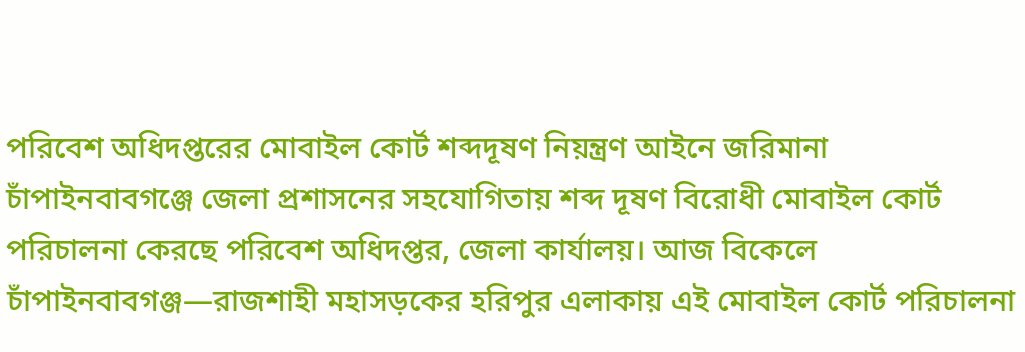পরিবেশ অধিদপ্তরের মোবাইল কোর্ট শব্দদূষণ নিয়ন্ত্রণ আইনে জরিমানা চাঁপাইনবাবগঞ্জে জেলা প্রশাসনের সহযোগিতায় শব্দ দূষণ বিরোধী মোবাইল কোর্ট পরিচালনা কেরছে পরিবেশ অধিদপ্তর, জেলা কার্যালয়। আজ বিকেলে চাঁপাইনবাবগঞ্জ—রাজশাহী মহাসড়কের হরিপুর এলাকায় এই মোবাইল কোর্ট পরিচালনা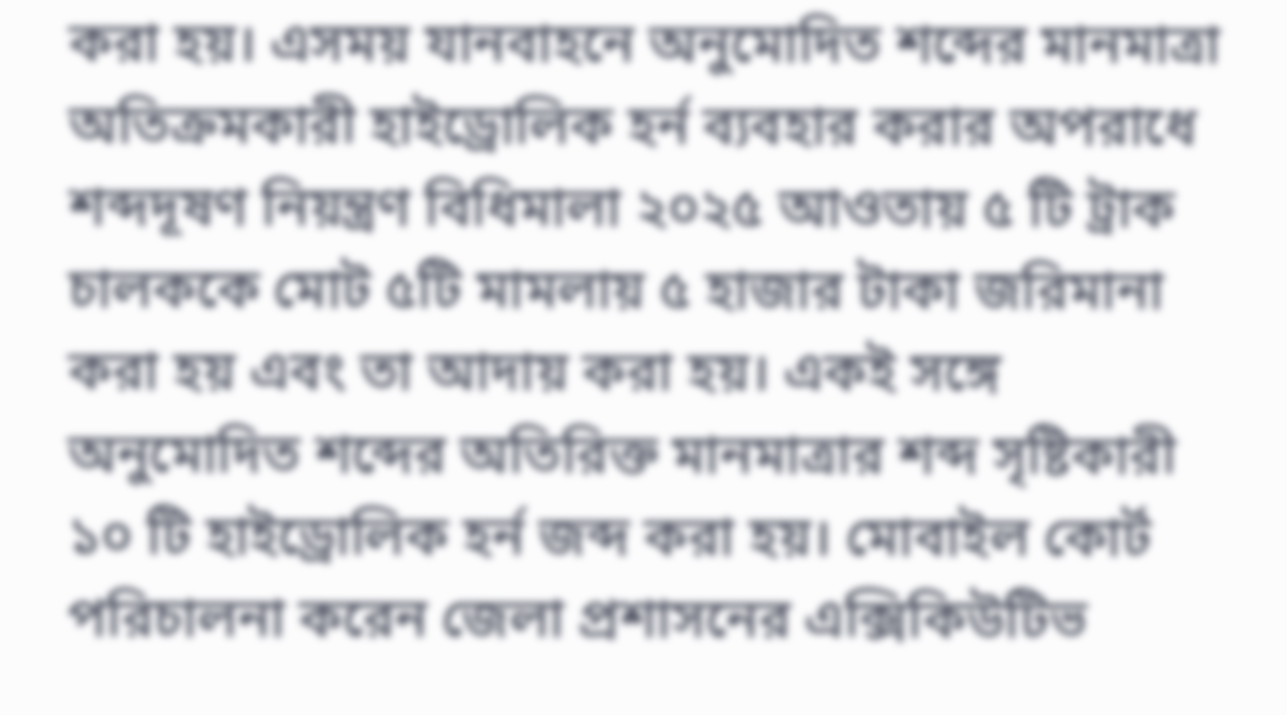করা হয়। এসময় যানবাহনে অনুমোদিত শব্দের মানমাত্রা অতিক্রমকারী হাইড্রোলিক হর্ন ব্যবহার করার অপরাধে শব্দদূষণ নিয়ন্ত্রণ বিধিমালা ২০২৫ আওতায় ৫ টি ট্রাক চালককে মোট ৫টি মামলায় ৫ হাজার টাকা জরিমানা করা হয় এবং তা আদায় করা হয়। একই সঙ্গে অনুমোদিত শব্দের অতিরিক্ত মানমাত্রার শব্দ সৃষ্টিকারী ১০ টি হাইড্রোলিক হর্ন জব্দ করা হয়। মোবাইল কোর্ট পরিচালনা করেন জেলা প্রশাসনের এক্সিকিউটিভ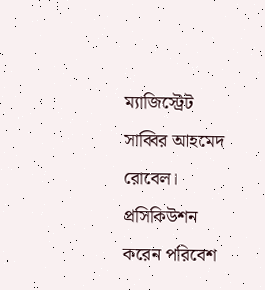ম্যাজিস্ট্রেট সাব্বির আহমেদ রোবেল। প্রসিকিউশন করেন পরিবেশ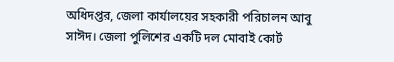অধিদপ্তর, জেলা কার্যালয়ের সহকারী পরিচালন আবু সাঈদ। জেলা পুলিশের একটি দল মোবাই কোর্ট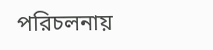পরিচলনায়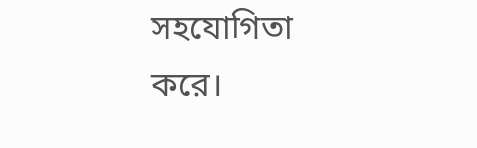সহযোগিতা করে।